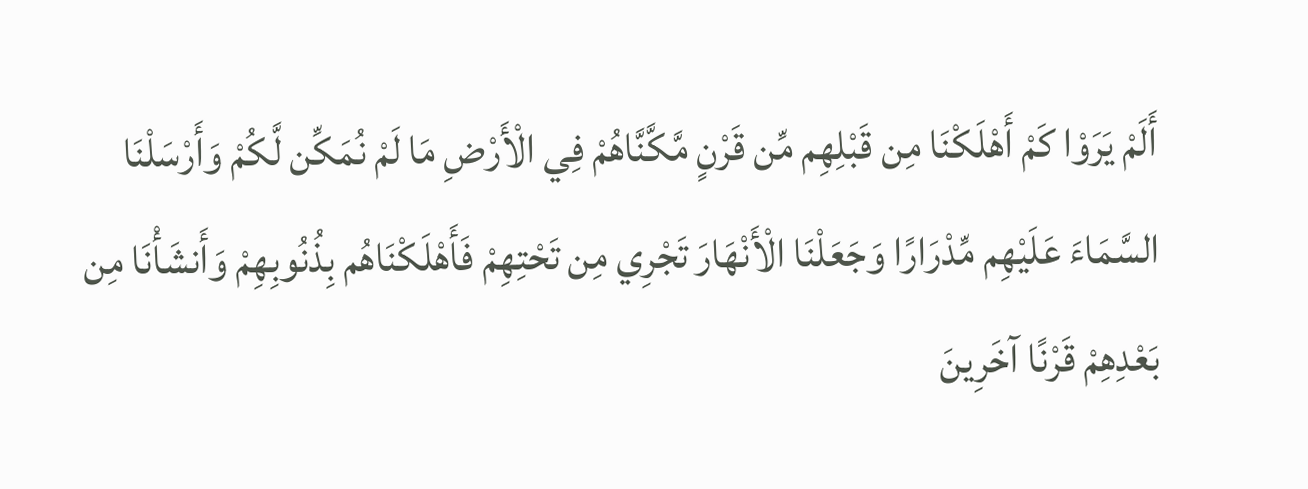أَلَمْ يَرَوْا كَمْ أَهْلَكْنَا مِن قَبْلِهِم مِّن قَرْنٍ مَّكَّنَّاهُمْ فِي الْأَرْضِ مَا لَمْ نُمَكِّن لَّكُمْ وَأَرْسَلْنَا السَّمَاءَ عَلَيْهِم مِّدْرَارًا وَجَعَلْنَا الْأَنْهَارَ تَجْرِي مِن تَحْتِهِمْ فَأَهْلَكْنَاهُم بِذُنُوبِهِمْ وَأَنشَأْنَا مِن بَعْدِهِمْ قَرْنًا آخَرِينَ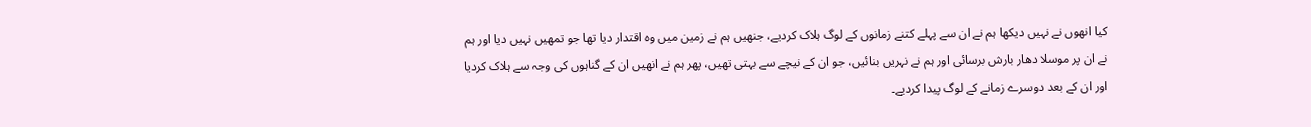کیا انھوں نے نہیں دیکھا ہم نے ان سے پہلے کتنے زمانوں کے لوگ ہلاک کردیے، جنھیں ہم نے زمین میں وہ اقتدار دیا تھا جو تمھیں نہیں دیا اور ہم نے ان پر موسلا دھار بارش برسائی اور ہم نے نہریں بنائیں، جو ان کے نیچے سے بہتی تھیں، پھر ہم نے انھیں ان کے گناہوں کی وجہ سے ہلاک کردیا اور ان کے بعد دوسرے زمانے کے لوگ پیدا کردیے۔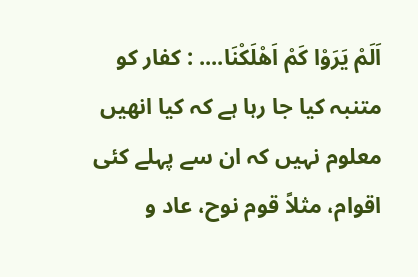اَلَمْ يَرَوْا كَمْ اَهْلَكْنَا.... : کفار کو متنبہ کیا جا رہا ہے کہ کیا انھیں معلوم نہیں کہ ان سے پہلے کئی اقوام، مثلاً قوم نوح، عاد و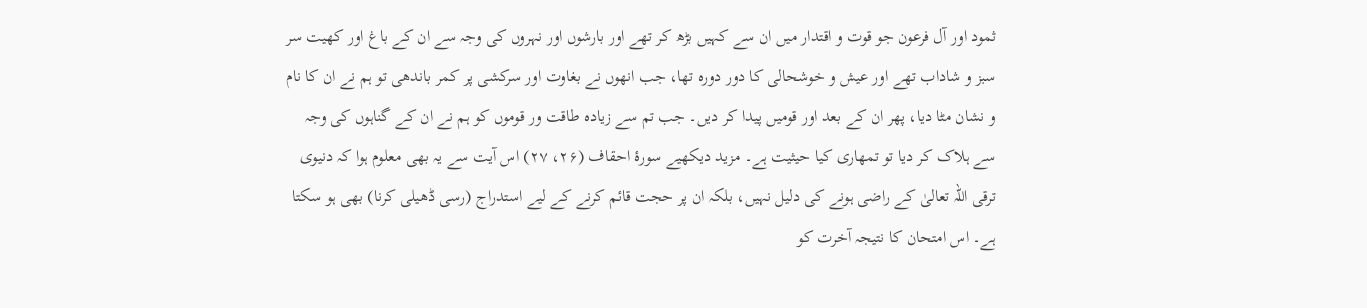ثمود اور آل فرعون جو قوت و اقتدار میں ان سے کہیں بڑھ کر تھے اور بارشوں اور نہروں کی وجہ سے ان کے باغ اور کھیت سر سبز و شاداب تھے اور عیش و خوشحالی کا دور دورہ تھا، جب انھوں نے بغاوت اور سرکشی پر کمر باندھی تو ہم نے ان کا نام و نشان مٹا دیا، پھر ان کے بعد اور قومیں پیدا کر دیں۔ جب تم سے زیادہ طاقت ور قوموں کو ہم نے ان کے گناہوں کی وجہ سے ہلاک کر دیا تو تمھاری کیا حیثیت ہے۔ مزید دیکھیے سورۂ احقاف (۲۶، ۲۷) اس آیت سے یہ بھی معلوم ہوا کہ دنیوی ترقی اللہ تعالیٰ کے راضی ہونے کی دلیل نہیں، بلکہ ان پر حجت قائم کرنے کے لیے استدراج (رسی ڈھیلی کرنا) بھی ہو سکتا ہے۔ اس امتحان کا نتیجہ آخرت کو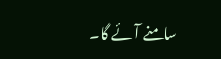سامنے آئے گا۔